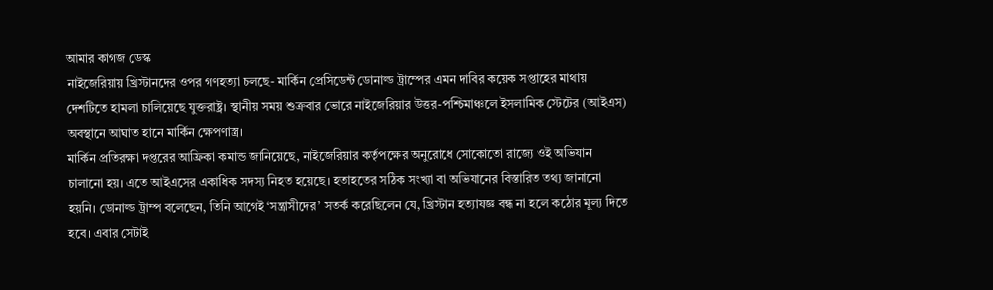আমার কাগজ ডেস্ক
নাইজেরিয়ায় খ্রিস্টানদের ওপর গণহত্যা চলছে- মার্কিন প্রেসিডেন্ট ডোনাল্ড ট্রাম্পের এমন দাবির কয়েক সপ্তাহের মাথায় দেশটিতে হামলা চালিয়েছে যুক্তরাষ্ট্র। স্থানীয় সময় শুক্রবার ভোরে নাইজেরিয়ার উত্তর-পশ্চিমাঞ্চলে ইসলামিক স্টেটের (আইএস) অবস্থানে আঘাত হানে মার্কিন ক্ষেপণাস্ত্র।
মার্কিন প্রতিরক্ষা দপ্তরের আফ্রিকা কমান্ড জানিয়েছে, নাইজেরিয়ার কর্তৃপক্ষের অনুরোধে সোকোতো রাজ্যে ওই অভিযান চালানো হয়। এতে আইএসের একাধিক সদস্য নিহত হয়েছে। হতাহতের সঠিক সংখ্যা বা অভিযানের বিস্তারিত তথ্য জানানো হয়নি। ডোনাল্ড ট্রাম্প বলেছেন, তিনি আগেই ‘সন্ত্রাসীদের’ সতর্ক করেছিলেন যে, খ্রিস্টান হত্যাযজ্ঞ বন্ধ না হলে কঠোর মূল্য দিতে হবে। এবার সেটাই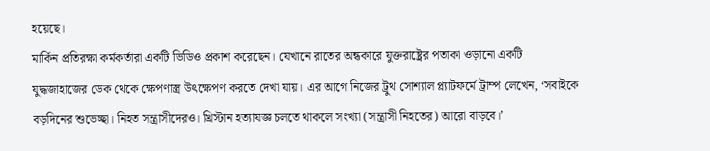হয়েছে।
মার্কিন প্রতিরক্ষা কর্মকর্তারা একটি ভিডিও প্রকাশ করেছেন। যেখানে রাতের অন্ধকারে যুক্তরাষ্ট্রের পতাকা ওড়ানো একটি যুদ্ধজাহাজের ডেক থেকে ক্ষেপণাস্ত্র উৎক্ষেপণ করতে দেখা যায়। এর আগে নিজের ট্রুথ সোশ্যাল প্ল্যাটফর্মে ট্রাম্প লেখেন, ‘সবাইকে বড়দিনের শুভেচ্ছা। নিহত সন্ত্রাসীদেরও। খ্রিস্টান হত্যাযজ্ঞ চলতে থাকলে সংখ্যা (সন্ত্রাসী নিহতের) আরো বাড়বে।’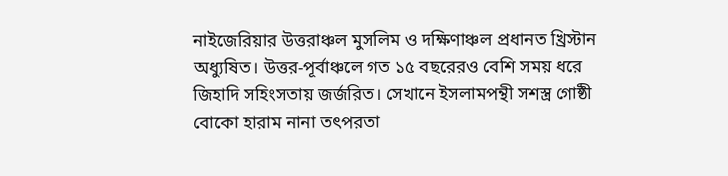নাইজেরিয়ার উত্তরাঞ্চল মুসলিম ও দক্ষিণাঞ্চল প্রধানত খ্রিস্টান অধ্যুষিত। উত্তর-পূর্বাঞ্চলে গত ১৫ বছরেরও বেশি সময় ধরে জিহাদি সহিংসতায় জর্জরিত। সেখানে ইসলামপন্থী সশস্ত্র গোষ্ঠী বোকো হারাম নানা তৎপরতা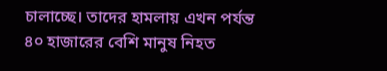চালাচ্ছে। তাদের হামলায় এখন পর্যন্ত ৪০ হাজারের বেশি মানুষ নিহত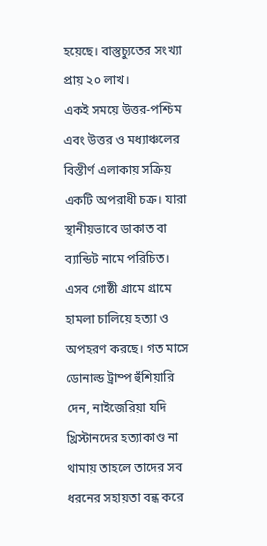হয়েছে। বাস্তুচ্যুতের সংখ্যা প্রায় ২০ লাখ।
একই সময়ে উত্তর-পশ্চিম এবং উত্তর ও মধ্যাঞ্চলের বিস্তীর্ণ এলাকায় সক্রিয় একটি অপরাধী চক্র। যারা স্থানীয়ভাবে ডাকাত বা ব্যান্ডিট নামে পরিচিত। এসব গোষ্ঠী গ্রামে গ্রামে হামলা চালিয়ে হত্যা ও অপহরণ করছে। গত মাসে ডোনাল্ড ট্রাম্প হুঁশিয়ারি দেন, নাইজেরিয়া যদি খ্রিস্টানদের হত্যাকাণ্ড না থামায় তাহলে তাদের সব ধরনের সহায়তা বন্ধ করে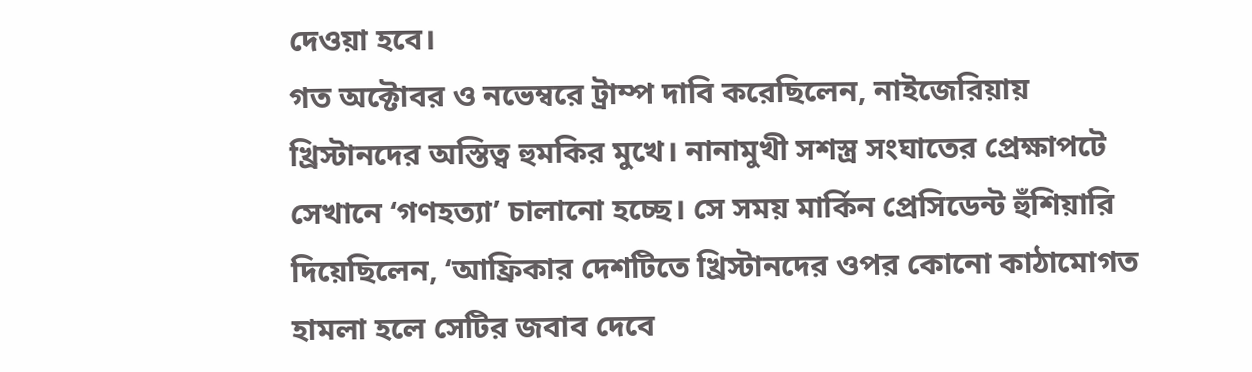দেওয়া হবে।
গত অক্টোবর ও নভেম্বরে ট্রাম্প দাবি করেছিলেন, নাইজেরিয়ায় খ্রিস্টানদের অস্তিত্ব হুমকির মুখে। নানামুখী সশস্ত্র সংঘাতের প্রেক্ষাপটে সেখানে ‘গণহত্যা’ চালানো হচ্ছে। সে সময় মার্কিন প্রেসিডেন্ট হুঁশিয়ারি দিয়েছিলেন, ‘আফ্রিকার দেশটিতে খ্রিস্টানদের ওপর কোনো কাঠামোগত হামলা হলে সেটির জবাব দেবে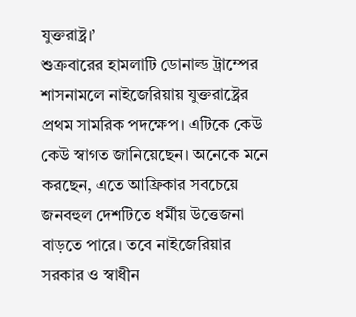যুক্তরাষ্ট্র।’
শুক্রবারের হামলাটি ডোনাল্ড ট্রাম্পের শাসনামলে নাইজেরিয়ায় যুক্তরাষ্ট্রের প্রথম সামরিক পদক্ষেপ। এটিকে কেউ কেউ স্বাগত জানিয়েছেন। অনেকে মনে করছেন, এতে আফ্রিকার সবচেয়ে জনবহুল দেশটিতে ধর্মীয় উত্তেজনা বাড়তে পারে। তবে নাইজেরিয়ার সরকার ও স্বাধীন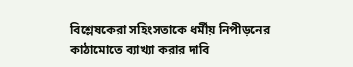বিশ্লেষকেরা সহিংসতাকে ধর্মীয় নিপীড়নের কাঠামোতে ব্যাখ্যা করার দাবি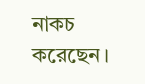নাকচ করেছেন।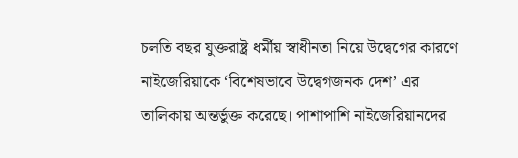চলতি বছর যুক্তরাষ্ট্র ধর্মীয় স্বাধীনতা নিয়ে উদ্বেগের কারণে নাইজেরিয়াকে ‘বিশেষভাবে উদ্বেগজনক দেশ’ এর তালিকায় অন্তর্ভুক্ত করেছে। পাশাপাশি নাইজেরিয়ানদের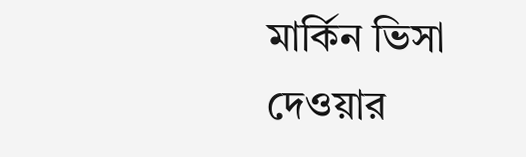মার্কিন ভিসা দেওয়ার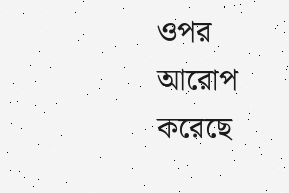ওপর আরোপ করেছে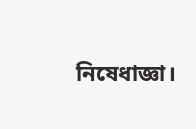নিষেধাজ্ঞা।